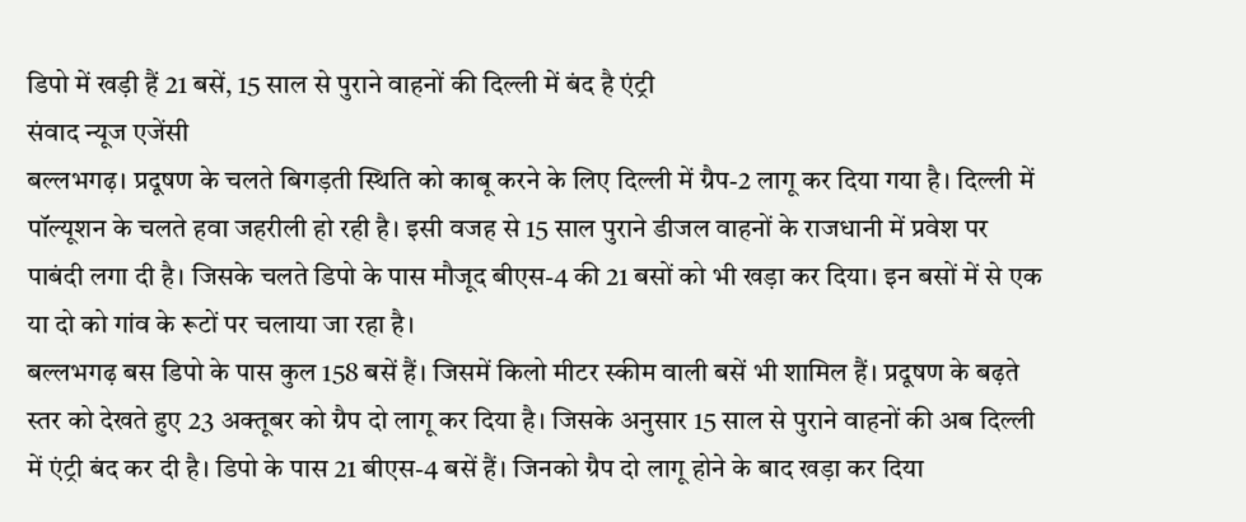डिपो में खड़ी हैं 21 बसें, 15 साल से पुराने वाहनों की दिल्ली में बंद है एंट्री
संवाद न्यूज एजेंसी
बल्लभगढ़। प्रदूषण के चलते बिगड़ती स्थिति को काबू करने के लिए दिल्ली में ग्रैप-2 लागू कर दिया गया है। दिल्ली में पॉल्यूशन के चलते हवा जहरीली हो रही है। इसी वजह से 15 साल पुराने डीजल वाहनों के राजधानी में प्रवेश पर पाबंदी लगा दी है। जिसके चलते डिपो के पास मौजूद बीएस-4 की 21 बसों को भी खड़ा कर दिया। इन बसों में से एक या दो को गांव के रूटों पर चलाया जा रहा है।
बल्लभगढ़ बस डिपो के पास कुल 158 बसें हैं। जिसमें किलो मीटर स्कीम वाली बसें भी शामिल हैं। प्रदूषण के बढ़ते स्तर को देखते हुए 23 अक्तूबर को ग्रैप दो लागू कर दिया है। जिसके अनुसार 15 साल से पुराने वाहनों की अब दिल्ली में एंट्री बंद कर दी है। डिपो के पास 21 बीएस-4 बसें हैं। जिनको ग्रैप दो लागू होने के बाद खड़ा कर दिया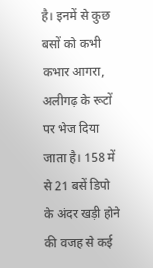है। इनमें से कुछ बसों को कभी कभार आगरा, अलीगढ़ के रूटों पर भेज दिया जाता है। 158 में से 21 बसें डिपो के अंदर खड़ी होने की वजह से कई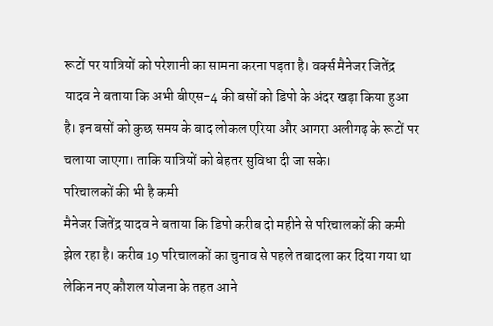रूटों पर यात्रियों को परेशानी का सामना करना पड़ता है। वर्क्स मैनेजर जितेंद्र यादव ने बताया कि अभी बीएस-4 की बसों को डिपो के अंदर खड़ा किया हुआ है। इन बसों को कुछ समय के बाद लोकल एरिया और आगरा अलीगढ़ के रूटों पर चलाया जाएगा। ताकि यात्रियों को बेहतर सुविधा दी जा सके।
परिचालकों की भी है कमी
मैनेजर जितेंद्र यादव ने बताया कि डिपो करीब दो महीने से परिचालकों की कमी झेल रहा है। करीब 19 परिचालकों का चुनाव से पहले तबादला कर दिया गया था लेकिन नए कौशल योजना के तहत आने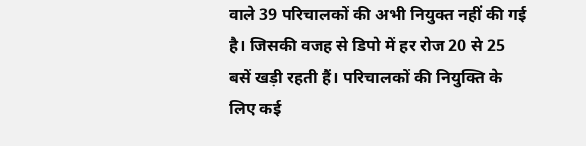वाले 39 परिचालकों की अभी नियुक्त नहीं की गई है। जिसकी वजह से डिपो में हर रोज 20 से 25 बसें खड़ी रहती हैं। परिचालकों की नियुक्ति के लिए कई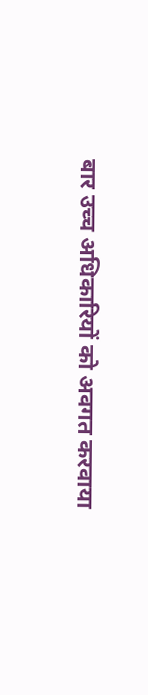बार उच्च अधिकारियों को अवगत करवाया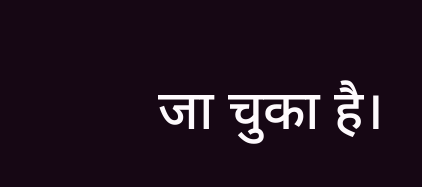जा चुका है।